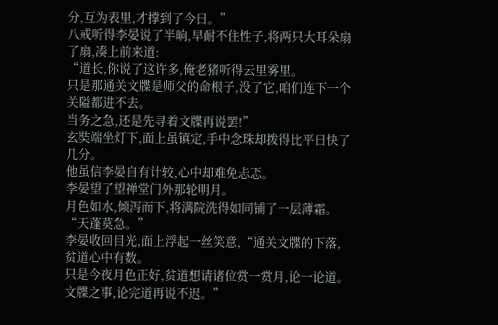分,互为表里,才撑到了今日。”
八戒听得李晏说了半晌,早耐不住性子,将两只大耳朵扇了扇,凑上前来道:
“道长,你说了这许多,俺老猪听得云里雾里。
只是那通关文牒是师父的命根子,没了它,咱们连下一个关隘都进不去。
当务之急,还是先寻着文牒再说罢!”
玄奘端坐灯下,面上虽镇定,手中念珠却拨得比平日快了几分。
他虽信李晏自有计较,心中却难免忐忑。
李晏望了望禅堂门外那轮明月。
月色如水,倾泻而下,将满院洗得如同铺了一层薄霜。
“天蓬莫急。”
李晏收回目光,面上浮起一丝笑意,“通关文牒的下落,贫道心中有数。
只是今夜月色正好,贫道想请诸位赏一赏月,论一论道。
文牒之事,论完道再说不迟。”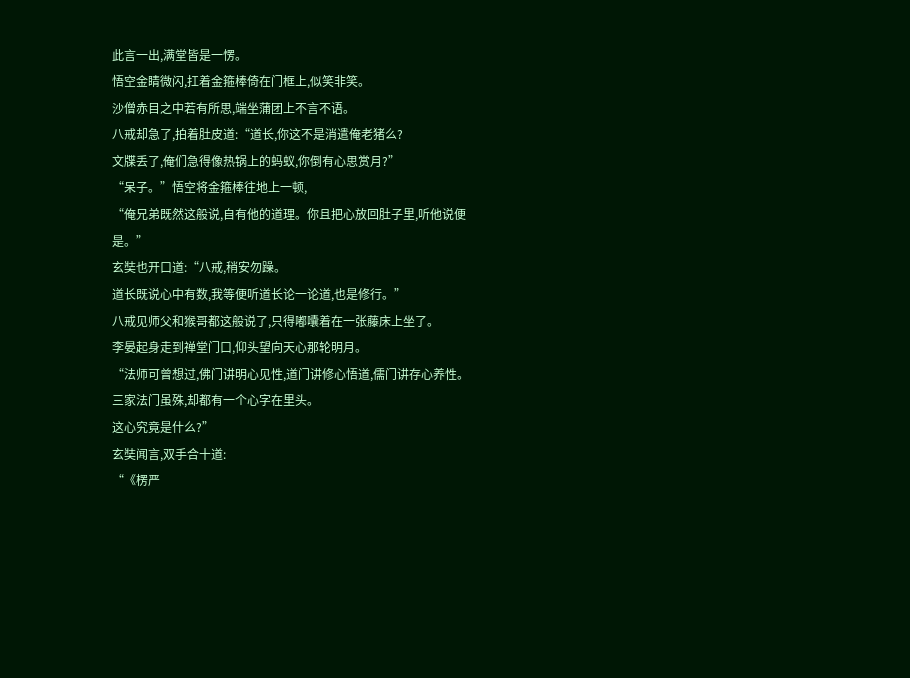此言一出,满堂皆是一愣。
悟空金睛微闪,扛着金箍棒倚在门框上,似笑非笑。
沙僧赤目之中若有所思,端坐蒲团上不言不语。
八戒却急了,拍着肚皮道:“道长,你这不是消遣俺老猪么?
文牒丢了,俺们急得像热锅上的蚂蚁,你倒有心思赏月?”
“呆子。”悟空将金箍棒往地上一顿,
“俺兄弟既然这般说,自有他的道理。你且把心放回肚子里,听他说便是。”
玄奘也开口道:“八戒,稍安勿躁。
道长既说心中有数,我等便听道长论一论道,也是修行。”
八戒见师父和猴哥都这般说了,只得嘟囔着在一张藤床上坐了。
李晏起身走到禅堂门口,仰头望向天心那轮明月。
“法师可曾想过,佛门讲明心见性,道门讲修心悟道,儒门讲存心养性。
三家法门虽殊,却都有一个心字在里头。
这心究竟是什么?”
玄奘闻言,双手合十道:
“《楞严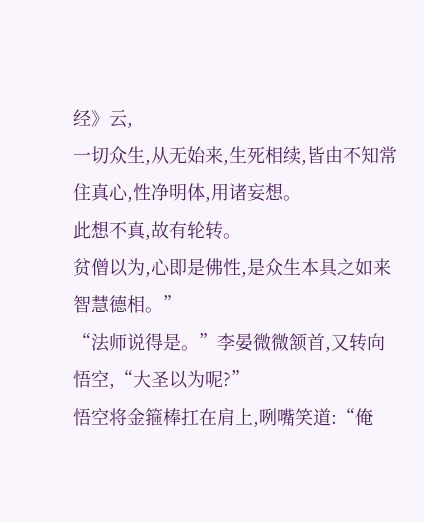经》云,
一切众生,从无始来,生死相续,皆由不知常住真心,性净明体,用诸妄想。
此想不真,故有轮转。
贫僧以为,心即是佛性,是众生本具之如来智慧德相。”
“法师说得是。”李晏微微颔首,又转向悟空,“大圣以为呢?”
悟空将金箍棒扛在肩上,咧嘴笑道:“俺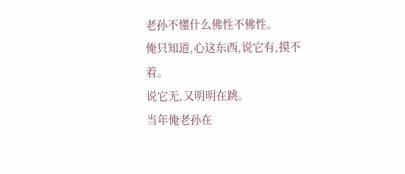老孙不懂什么佛性不佛性。
俺只知道,心这东西,说它有,摸不着。
说它无,又明明在跳。
当年俺老孙在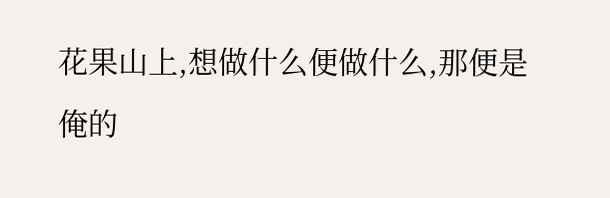花果山上,想做什么便做什么,那便是俺的